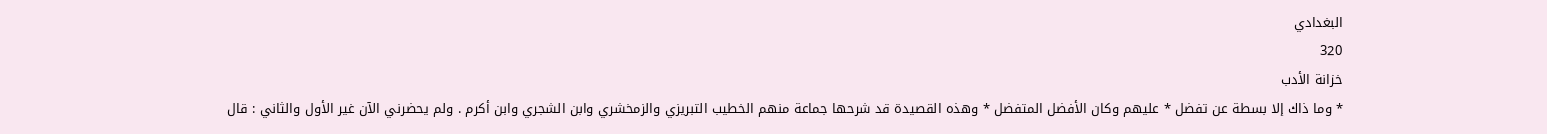البغدادي
320
خزانة الأدب
* وما ذاك إلا بسطة عن تفضل * عليهم وكان الأفضل المتفضل * وهذه القصيدة قد شرحها جماعة منهم الخطيب التبريزي والزمخشري وابن الشجري وابن أكرم . ولم يحضرني الآن غير الأول والثاني : قال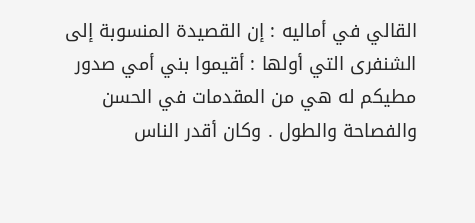القالي في أماليه : إن القصيدة المنسوبة إلى الشنفرى التي أولها : أقيموا بني أمي صدور مطيكم له هي من المقدمات في الحسن والفصاحة والطول . وكان أقدر الناس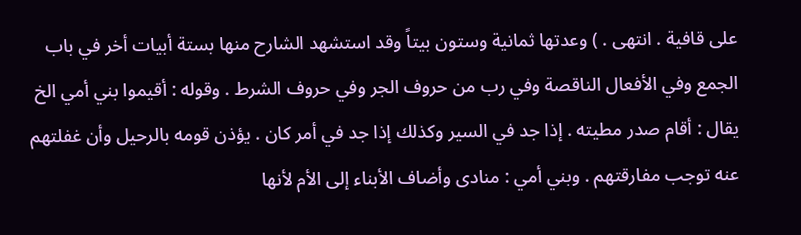على قافية . انتهى . ) وعدتها ثمانية وستون بيتاً وقد استشهد الشارح منها بستة أبيات أخر في باب الجمع وفي الأفعال الناقصة وفي رب من حروف الجر وفي حروف الشرط . وقوله : أقيموا بني أمي الخ يقال : أقام صدر مطيته . إذا جد في السير وكذلك إذا جد في أمر كان . يؤذن قومه بالرحيل وأن غفلتهم عنه توجب مفارقتهم . وبني أمي : منادى وأضاف الأبناء إلى الأم لأنها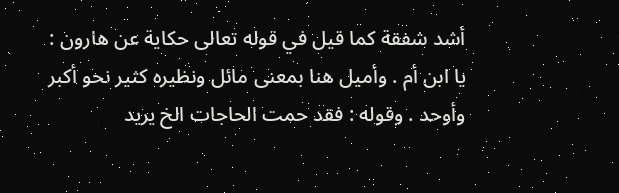أشد شفقة كما قيل في قوله تعالى حكاية عن هارون : يا ابن أم . وأميل هنا بمعنى مائل ونظيره كثير نحو أكبر وأوحد . وقوله : فقد حمت الحاجات الخ يريد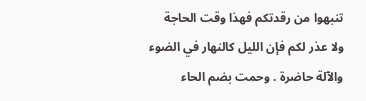تنبهوا من رقدتكم فهذا وقت الحاجة ولا عذر لكم فإن الليل كالنهار في الضوء والآلة حاضرة . وحمت بضم الحاء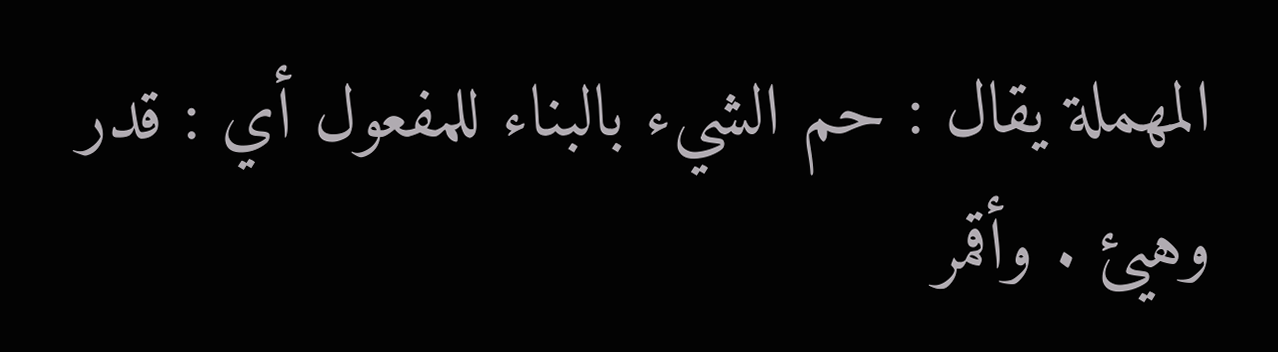المهملة يقال : حم الشيء بالبناء للمفعول أي : قدر وهيئ . وأقمر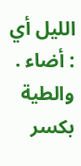الليل أي : أضاء . والطية بكسر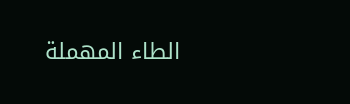الطاء المهملة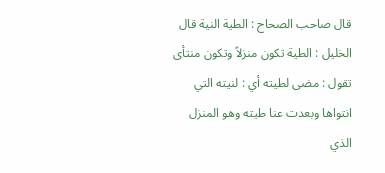قال صاحب الصحاح : الطية النية قال الخليل : الطية تكون منزلاً وتكون منتأى تقول : مضى لطيته أي : لنيته التي انتواها وبعدت عنا طيته وهو المنزل الذي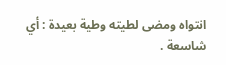انتواه ومضى لطيته وطية بعيدة : أي شاسعة .